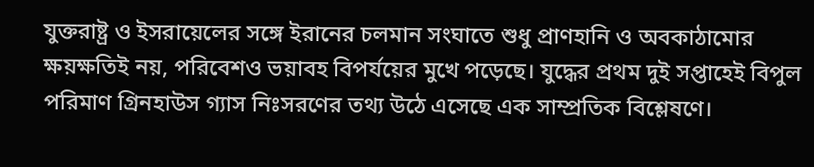যুক্তরাষ্ট্র ও ইসরায়েলের সঙ্গে ইরানের চলমান সংঘাতে শুধু প্রাণহানি ও অবকাঠামোর ক্ষয়ক্ষতিই নয়, পরিবেশও ভয়াবহ বিপর্যয়ের মুখে পড়েছে। যুদ্ধের প্রথম দুই সপ্তাহেই বিপুল পরিমাণ গ্রিনহাউস গ্যাস নিঃসরণের তথ্য উঠে এসেছে এক সাম্প্রতিক বিশ্লেষণে।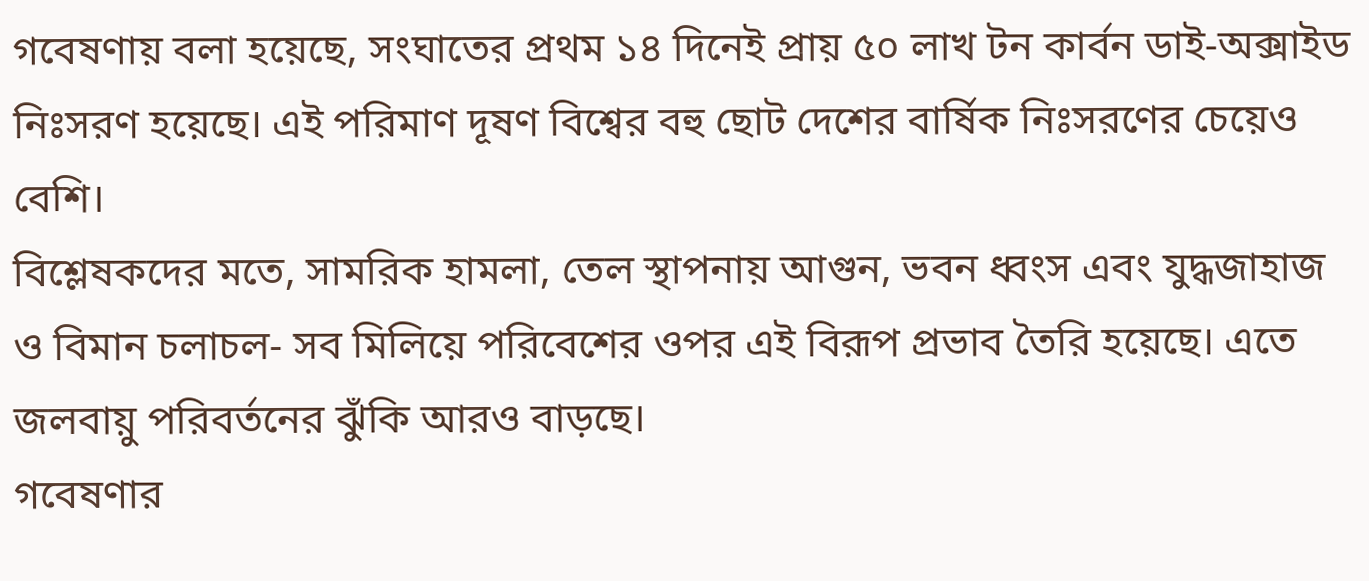গবেষণায় বলা হয়েছে, সংঘাতের প্রথম ১৪ দিনেই প্রায় ৫০ লাখ টন কার্বন ডাই-অক্সাইড নিঃসরণ হয়েছে। এই পরিমাণ দূষণ বিশ্বের বহু ছোট দেশের বার্ষিক নিঃসরণের চেয়েও বেশি।
বিশ্লেষকদের মতে, সামরিক হামলা, তেল স্থাপনায় আগুন, ভবন ধ্বংস এবং যুদ্ধজাহাজ ও বিমান চলাচল- সব মিলিয়ে পরিবেশের ওপর এই বিরূপ প্রভাব তৈরি হয়েছে। এতে জলবায়ু পরিবর্তনের ঝুঁকি আরও বাড়ছে।
গবেষণার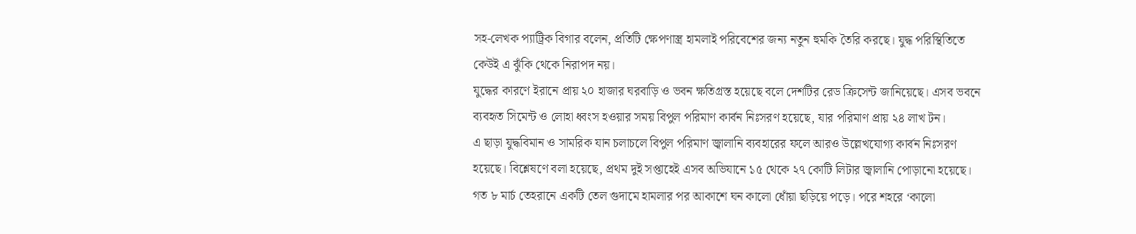সহ-লেখক প্যাট্রিক বিগার বলেন, প্রতিটি ক্ষেপণাস্ত্র হামলাই পরিবেশের জন্য নতুন হুমকি তৈরি করছে। যুদ্ধ পরিস্থিতিতে কেউই এ ঝুঁকি থেকে নিরাপদ নয়।
যুদ্ধের কারণে ইরানে প্রায় ২০ হাজার ঘরবাড়ি ও ভবন ক্ষতিগ্রস্ত হয়েছে বলে দেশটির রেড ক্রিসেন্ট জানিয়েছে। এসব ভবনে ব্যবহৃত সিমেন্ট ও লোহা ধ্বংস হওয়ার সময় বিপুল পরিমাণ কার্বন নিঃসরণ হয়েছে, যার পরিমাণ প্রায় ২৪ লাখ টন।
এ ছাড়া যুদ্ধবিমান ও সামরিক যান চলাচলে বিপুল পরিমাণ জ্বালানি ব্যবহারের ফলে আরও উল্লেখযোগ্য কার্বন নিঃসরণ হয়েছে। বিশ্লেষণে বলা হয়েছে, প্রথম দুই সপ্তাহেই এসব অভিযানে ১৫ থেকে ২৭ কোটি লিটার জ্বালানি পোড়ানো হয়েছে।
গত ৮ মার্চ তেহরানে একটি তেল গুদামে হামলার পর আকাশে ঘন কালো ধোঁয়া ছড়িয়ে পড়ে। পরে শহরে ‘কালো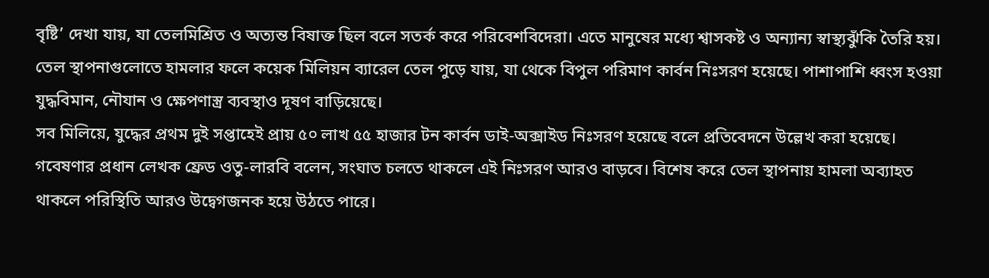বৃষ্টি’ দেখা যায়, যা তেলমিশ্রিত ও অত্যন্ত বিষাক্ত ছিল বলে সতর্ক করে পরিবেশবিদেরা। এতে মানুষের মধ্যে শ্বাসকষ্ট ও অন্যান্য স্বাস্থ্যঝুঁকি তৈরি হয়।
তেল স্থাপনাগুলোতে হামলার ফলে কয়েক মিলিয়ন ব্যারেল তেল পুড়ে যায়, যা থেকে বিপুল পরিমাণ কার্বন নিঃসরণ হয়েছে। পাশাপাশি ধ্বংস হওয়া যুদ্ধবিমান, নৌযান ও ক্ষেপণাস্ত্র ব্যবস্থাও দূষণ বাড়িয়েছে।
সব মিলিয়ে, যুদ্ধের প্রথম দুই সপ্তাহেই প্রায় ৫০ লাখ ৫৫ হাজার টন কার্বন ডাই-অক্সাইড নিঃসরণ হয়েছে বলে প্রতিবেদনে উল্লেখ করা হয়েছে।
গবেষণার প্রধান লেখক ফ্রেড ওতু-লারবি বলেন, সংঘাত চলতে থাকলে এই নিঃসরণ আরও বাড়বে। বিশেষ করে তেল স্থাপনায় হামলা অব্যাহত থাকলে পরিস্থিতি আরও উদ্বেগজনক হয়ে উঠতে পারে।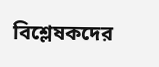বিশ্লেষকদের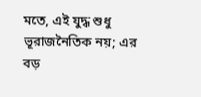মতে, এই যুদ্ধ শুধু ভূরাজনৈতিক নয়; এর বড়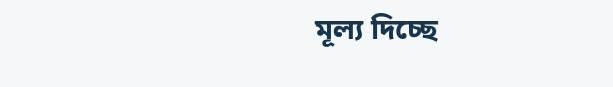মূল্য দিচ্ছে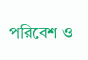পরিবেশ ও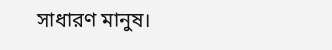সাধারণ মানুষ।